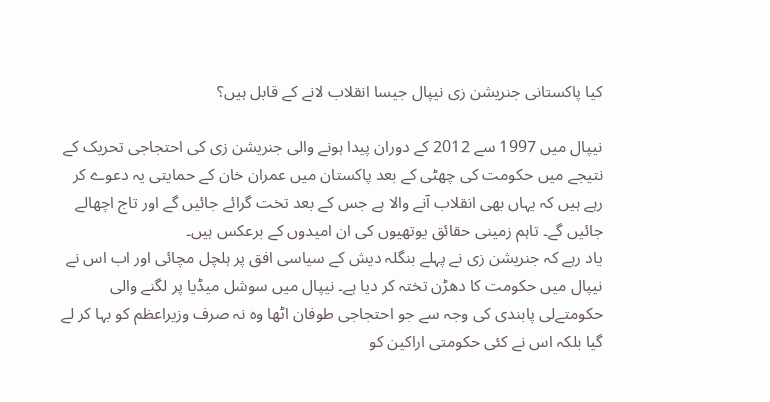کیا پاکستانی جنریشن زی نیپال جیسا انقلاب لانے کے قابل ہیں؟

نیپال میں 1997 سے 2012 کے دوران پیدا ہونے والی جنریشن زی کی احتجاجی تحریک کے نتیجے میں حکومت کی چھٹی کے بعد پاکستان میں عمران خان کے حمایتی یہ دعوے کر رہے ہیں کہ یہاں بھی انقلاب آنے والا ہے جس کے بعد تخت گرائے جائیں گے اور تاج اچھالے جائیں گے۔ تاہم زمینی حقائق یوتھیوں کی ان امیدوں کے برعکس ہیں۔
یاد رہے کہ جنریشن زی نے پہلے بنگلہ دیش کے سیاسی افق پر ہلچل مچائی اور اب اس نے نیپال میں حکومت کا دھڑن تختہ کر دیا ہے۔ نیپال میں سوشل میڈیا پر لگنے والی حکومتےلی پابندی کی وجہ سے جو احتجاجی طوفان اٹھا وہ نہ صرف وزیراعظم کو بہا کر لے گیا بلکہ اس نے کئی حکومتی اراکین کو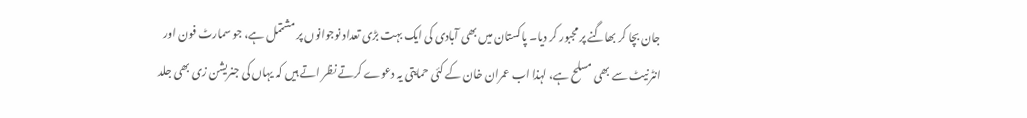جان بچا کر بھاگنے پر مجبور کر دیا۔ پاکستان میں بھی آبادی کی ایک بہت بڑی تعداد نوجوانوں پر مشتمل ہے، جو سمارٹ فون اور انٹرنیٹ سے بھی مسلح ہے، لہذا اب عمران خان کے کئی حمایتی یہ دعوے کرتے نظر اتے ہیں کہ یہاں کی جنریشن زی بھی جلد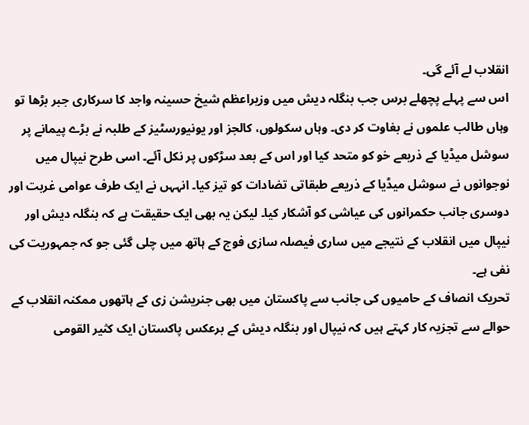انقلاب لے آئے گی۔
اس سے پہلے پچھلے برس جب بنگلہ دیش میں وزیراعظم شیخ حسینہ واجد کا سرکاری جبر بڑھا تو وہاں طالب علموں نے بغاوت کر دی۔ وہاں سکولوں، کالجز اور یونیورسٹیز کے طلبہ نے بڑے پیمانے پر سوشل میڈیا کے ذریعے خو کو متحد کیا اور اس کے بعد سڑکوں پر نکل آئے۔ اسی طرح نیپال میں نوجوانوں نے سوشل میڈیا کے ذریعے طبقاتی تضادات کو تیز کیا۔ انہہں نے ایک طرف عوامی غربت اور دوسری جانب حکمرانوں کی عیاشی کو آشکار کیا۔ لیکن یہ بھی ایک حقیقت ہے کہ بنگلہ دیش اور نیپال میں انقلاب کے نتیجے میں ساری فیصلہ سازی فوج کے ہاتھ میں چلی گئی جو کہ جمہوریت کی نفی ہے۔
تحریک انصاف کے حامیوں کی جانب سے پاکستان میں بھی جنریشن زی کے ہاتھوں ممکنہ انقلاب کے حوالے سے تجزیہ کار کہتے ہیں کہ نیپال اور بنگلہ دیش کے برعکس پاکستان ایک کثیر القومی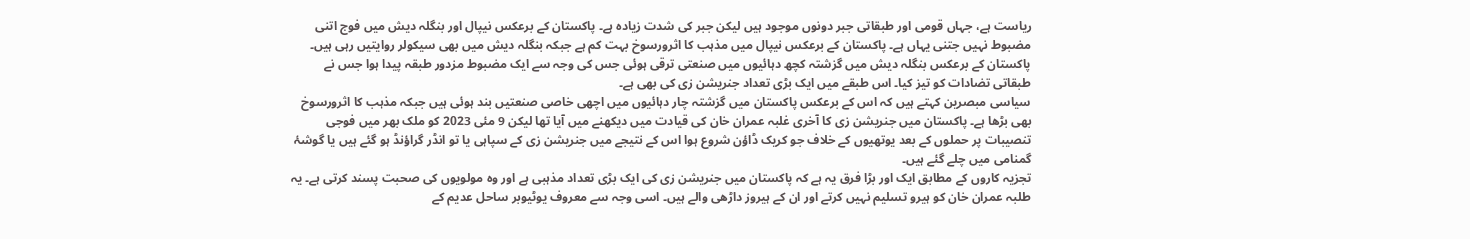ریاست ہے، جہاں قومی اور طبقاتی جبر دونوں موجود ہیں لیکن جبر کی شدت زیادہ ہے۔ پاکستان کے برعکس نیپال اور بنگلہ دیش میں فوج اتنی مضبوط نہیں جتنی یہاں ہے۔ پاکستان کے برعکس نیپال میں مذہب کا اثرورسوخ بہت کم ہے جبکہ بنگلہ دیش میں بھی سیکولر روایتیں رہی ہیں۔ پاکستان کے برعکس بنگلہ دیش میں گزشتہ کچھ دہائیوں میں صنعتی ترقی ہوئی جس کی وجہ سے ایک مضبوط مزدور طبقہ پیدا ہوا جس نے طبقاتی تضادات کو تیز کیا۔ اس طبقے میں ایک بڑی تعداد جنریشن زی کی بھی ہے۔
سیاسی مبصرین کہتے ہیں کہ اس کے برعکس پاکستان میں گزشتہ چار دہائیوں میں اچھی خاصی صنعتیں بند ہوئی ہیں جبکہ مذہب کا اثرورسوخ بھی بڑھا ہے۔ پاکستان میں جنریشن زی کا آخری غلبہ عمران خان کی قیادت میں دیکھنے میں آیا تھا لیکن 9 مئی 2023 کو ملک بھر میں فوجی تنصیبات پر حملوں کے بعد یوتھیوں کے خلاف جو کریک ڈاؤن شروع ہوا اس کے نتیجے میں جنریشن زی کے سپاہی یا تو انڈر گراؤنڈ ہو گئے ہیں یا گوشۂ گمنامی میں چلے گئے ہیں۔
تجزیہ کاروں کے مطابق ایک اور بڑا فرق یہ ہے کہ پاکستان میں جنریشن زی کی ایک بڑی تعداد مذہبی ہے اور وہ مولویوں کی صحبت پسند کرتی ہے۔ یہ طلبہ عمران خان کو ہیرو تسلیم نہیں کرتے اور ان کے ہیروز داڑھی والے ہیں۔ اسی وجہ سے معروف یوٹیوبر ساحل عدیم کے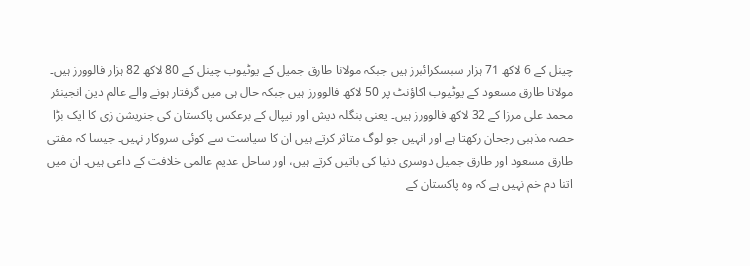چینل کے 6 لاکھ 71 ہزار سبسکرائبرز ہیں جبکہ مولانا طارق جمیل کے یوٹیوب چینل کے 80 لاکھ 82 ہزار فالوورز ہیں۔ مولانا طارق مسعود کے یوٹیوب اکاؤنٹ پر 50 لاکھ فالوورز ہیں جبکہ حال ہی میں گرفتار ہونے والے عالم دین انجینئر محمد علی مرزا کے 32 لاکھ فالوورز ہیں۔ یعنی بنگلہ دیش اور نیپال کے برعکس پاکستان کی جنریشن زی کا ایک بڑا حصہ مذہبی رجحان رکھتا ہے اور انہیں جو لوگ متاثر کرتے ہیں ان کا سیاست سے کوئی سروکار نہیں۔ جیسا کہ مفتی طارق مسعود اور طارق جمیل دوسری دنیا کی باتیں کرتے ہیں، اور ساحل عدیم عالمی خلافت کے داعی ہیں۔ ان میں اتنا دم خم نہیں ہے کہ وہ پاکستان کے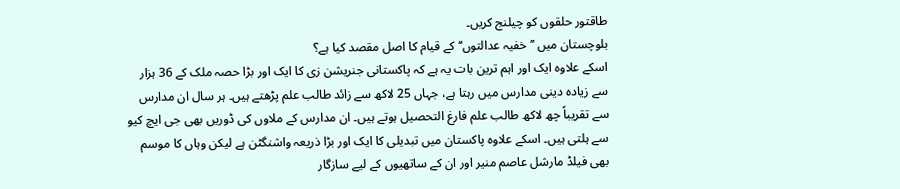طاقتور حلقوں کو چیلنج کریں۔
بلوچستان میں ’’خفیہ عدالتوں‘‘ کے قیام کا اصل مقصد کیا ہے؟
اسکے علاوہ ایک اور اہم ترین بات یہ ہے کہ پاکستانی جنریشن زی کا ایک اور بڑا حصہ ملک کے 36 ہزار سے زیادہ دینی مدارس میں رہتا ہے، جہاں 25 لاکھ سے زائد طالب علم پڑھتے ہیں۔ ہر سال ان مدارس سے تقریباً چھ لاکھ طالب علم فارغ التحصیل ہوتے ہیں۔ ان مدارس کے ملاوں کی ڈوریں بھی جی ایچ کیو سے ہلتی ہیں۔ اسکے علاوہ پاکستان میں تبدیلی کا ایک اور بڑا ذریعہ واشنگٹن ہے لیکن وہاں کا موسم بھی فیلڈ مارشل عاصم منیر اور ان کے ساتھیوں کے لیے سازگار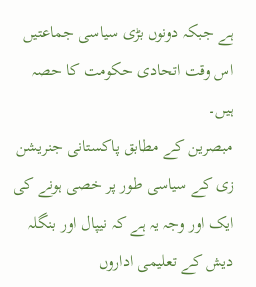ہے جبکہ دونوں بڑی سیاسی جماعتیں اس وقت اتحادی حکومت کا حصہ ہیں۔
مبصرین کے مطابق پاکستانی جنریشن زی کے سیاسی طور پر خصی ہونے کی ایک اور وجہ یہ ہے کہ نیپال اور بنگلہ دیش کے تعلیمی اداروں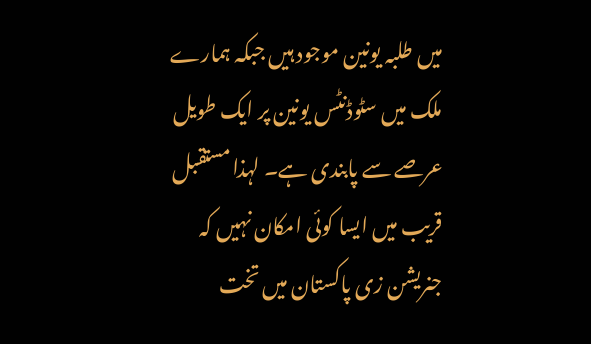میں طلبہ یونین موجود ہیں جبکہ ہمارے ملک میں سٹوڈنٹس یونین پر ایک طویل عرصے سے پابندی ہے۔ لہذا مستقبل قریب میں ایسا کوئی امکان نہیں کہ جنریشن زی پاکستان میں تخت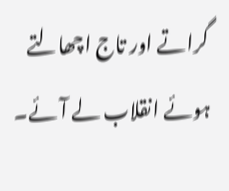گراتے اور تاج اچھالتے ہوئے انقلاب لے آئے۔